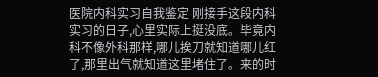医院内科实习自我鉴定 刚接手这段内科实习的日子,心里实际上挺没底。毕竟内科不像外科那样,哪儿挨刀就知道哪儿红了,那里出气就知道这里堵住了。来的时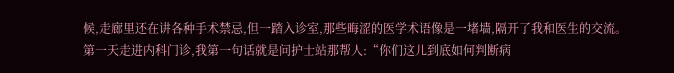候,走廊里还在讲各种手术禁忌,但一踏入诊室,那些晦涩的医学术语像是一堵墙,隔开了我和医生的交流。
第一天走进内科门诊,我第一句话就是问护士站那帮人:“你们这儿到底如何判断病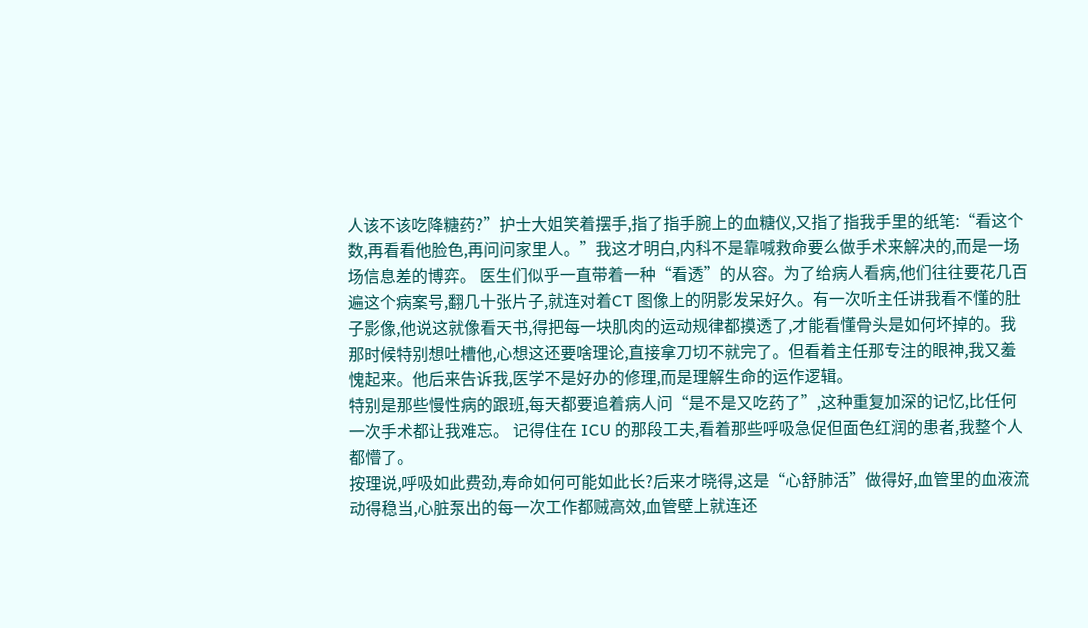人该不该吃降糖药?”护士大姐笑着摆手,指了指手腕上的血糖仪,又指了指我手里的纸笔:“看这个数,再看看他脸色,再问问家里人。”我这才明白,内科不是靠喊救命要么做手术来解决的,而是一场场信息差的博弈。 医生们似乎一直带着一种“看透”的从容。为了给病人看病,他们往往要花几百遍这个病案号,翻几十张片子,就连对着CT 图像上的阴影发呆好久。有一次听主任讲我看不懂的肚子影像,他说这就像看天书,得把每一块肌肉的运动规律都摸透了,才能看懂骨头是如何坏掉的。我那时候特别想吐槽他,心想这还要啥理论,直接拿刀切不就完了。但看着主任那专注的眼神,我又羞愧起来。他后来告诉我,医学不是好办的修理,而是理解生命的运作逻辑。
特别是那些慢性病的跟班,每天都要追着病人问“是不是又吃药了”,这种重复加深的记忆,比任何一次手术都让我难忘。 记得住在 ICU 的那段工夫,看着那些呼吸急促但面色红润的患者,我整个人都懵了。
按理说,呼吸如此费劲,寿命如何可能如此长?后来才晓得,这是“心舒肺活”做得好,血管里的血液流动得稳当,心脏泵出的每一次工作都贼高效,血管壁上就连还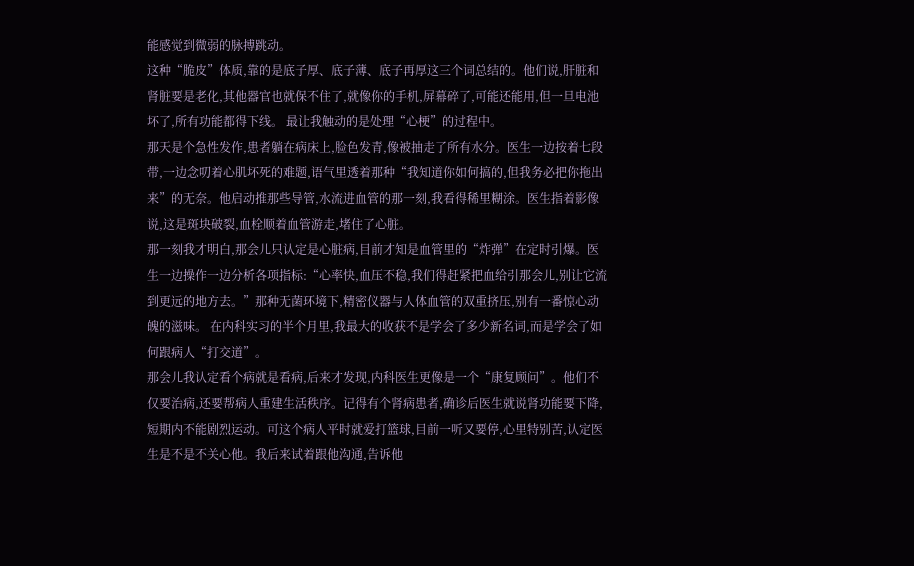能感觉到微弱的脉搏跳动。
这种“脆皮”体质,靠的是底子厚、底子薄、底子再厚这三个词总结的。他们说,肝脏和肾脏要是老化,其他器官也就保不住了,就像你的手机,屏幕碎了,可能还能用,但一旦电池坏了,所有功能都得下线。 最让我触动的是处理“心梗”的过程中。
那天是个急性发作,患者躺在病床上,脸色发青,像被抽走了所有水分。医生一边按着七段带,一边念叨着心肌坏死的难题,语气里透着那种“我知道你如何搞的,但我务必把你拖出来”的无奈。他启动推那些导管,水流进血管的那一刻,我看得稀里糊涂。医生指着影像说,这是斑块破裂,血栓顺着血管游走,堵住了心脏。
那一刻我才明白,那会儿只认定是心脏病,目前才知是血管里的“炸弹”在定时引爆。医生一边操作一边分析各项指标:“心率快,血压不稳,我们得赶紧把血给引那会儿,别让它流到更远的地方去。”那种无菌环境下,精密仪器与人体血管的双重挤压,别有一番惊心动魄的滋味。 在内科实习的半个月里,我最大的收获不是学会了多少新名词,而是学会了如何跟病人“打交道”。
那会儿我认定看个病就是看病,后来才发现,内科医生更像是一个“康复顾问”。他们不仅要治病,还要帮病人重建生活秩序。记得有个肾病患者,确诊后医生就说肾功能要下降,短期内不能剧烈运动。可这个病人平时就爱打篮球,目前一听又要停,心里特别苦,认定医生是不是不关心他。我后来试着跟他沟通,告诉他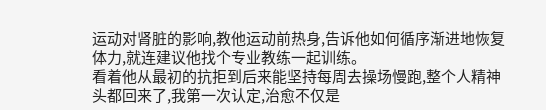运动对肾脏的影响,教他运动前热身,告诉他如何循序渐进地恢复体力,就连建议他找个专业教练一起训练。
看着他从最初的抗拒到后来能坚持每周去操场慢跑,整个人精神头都回来了,我第一次认定,治愈不仅是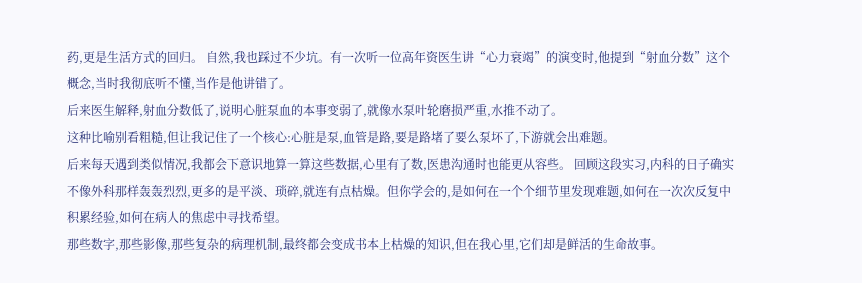药,更是生活方式的回归。 自然,我也踩过不少坑。有一次听一位高年资医生讲“心力衰竭”的演变时,他提到“射血分数”这个概念,当时我彻底听不懂,当作是他讲错了。
后来医生解释,射血分数低了,说明心脏泵血的本事变弱了,就像水泵叶轮磨损严重,水推不动了。
这种比喻别看粗糙,但让我记住了一个核心:心脏是泵,血管是路,要是路堵了要么泵坏了,下游就会出难题。
后来每天遇到类似情况,我都会下意识地算一算这些数据,心里有了数,医患沟通时也能更从容些。 回顾这段实习,内科的日子确实不像外科那样轰轰烈烈,更多的是平淡、琐碎,就连有点枯燥。但你学会的,是如何在一个个细节里发现难题,如何在一次次反复中积累经验,如何在病人的焦虑中寻找希望。
那些数字,那些影像,那些复杂的病理机制,最终都会变成书本上枯燥的知识,但在我心里,它们却是鲜活的生命故事。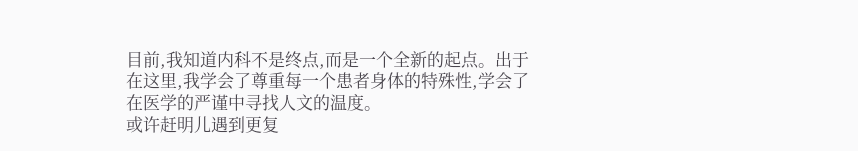目前,我知道内科不是终点,而是一个全新的起点。出于在这里,我学会了尊重每一个患者身体的特殊性,学会了在医学的严谨中寻找人文的温度。
或许赶明儿遇到更复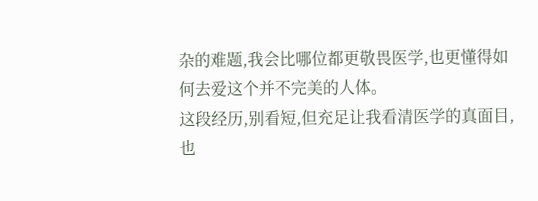杂的难题,我会比哪位都更敬畏医学,也更懂得如何去爱这个并不完美的人体。
这段经历,别看短,但充足让我看清医学的真面目,也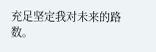充足坚定我对未来的路数。